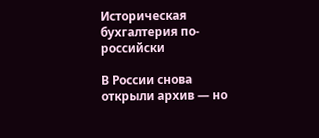Историческая бухгалтерия по-российски

В России снова открыли архив — но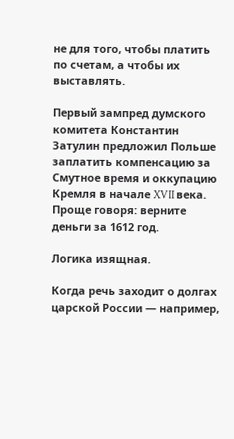не для того, чтобы платить по счетам, а чтобы их выставлять.

Первый зампред думского комитета Константин Затулин предложил Польше заплатить компенсацию за Смутное время и оккупацию Кремля в начале XVII века. Проще говоря: верните деньги за 1612 год.

Логика изящная.

Когда речь заходит о долгах царской России — например,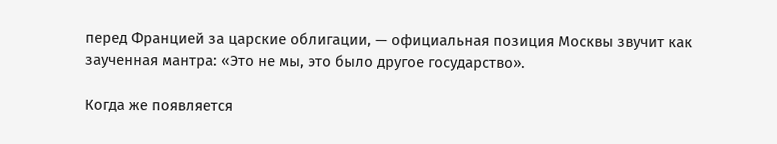перед Францией за царские облигации, — официальная позиция Москвы звучит как заученная мантра: «Это не мы, это было другое государство».

Когда же появляется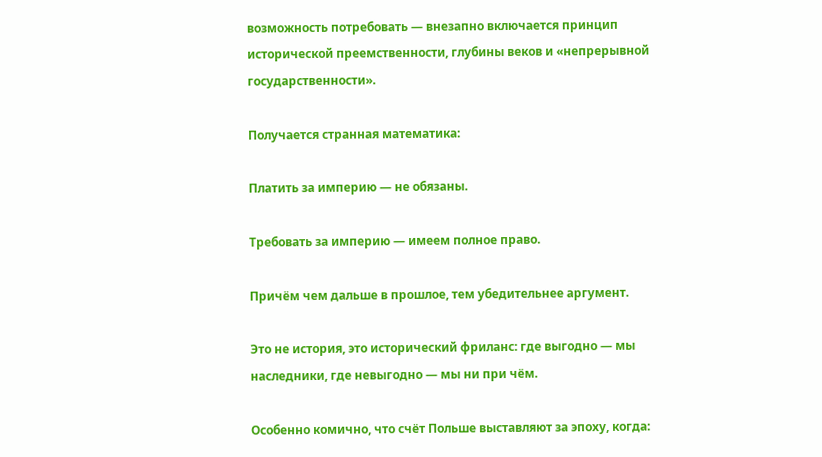возможность потребовать — внезапно включается принцип исторической преемственности, глубины веков и «непрерывной государственности».

Получается странная математика:

Платить за империю — не обязаны.

Требовать за империю — имеем полное право.

Причём чем дальше в прошлое, тем убедительнее аргумент.

Это не история, это исторический фриланс: где выгодно — мы наследники, где невыгодно — мы ни при чём.

Особенно комично, что счёт Польше выставляют за эпоху, когда: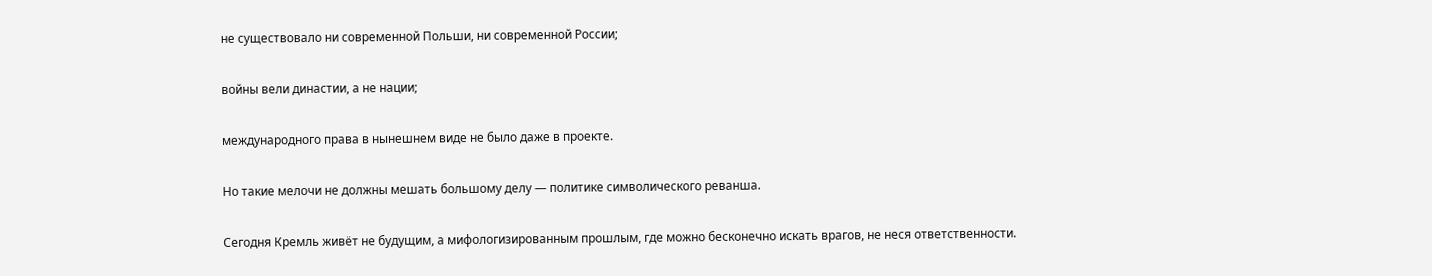не существовало ни современной Польши, ни современной России;

войны вели династии, а не нации;

международного права в нынешнем виде не было даже в проекте.

Но такие мелочи не должны мешать большому делу — политике символического реванша.

Сегодня Кремль живёт не будущим, а мифологизированным прошлым, где можно бесконечно искать врагов, не неся ответственности.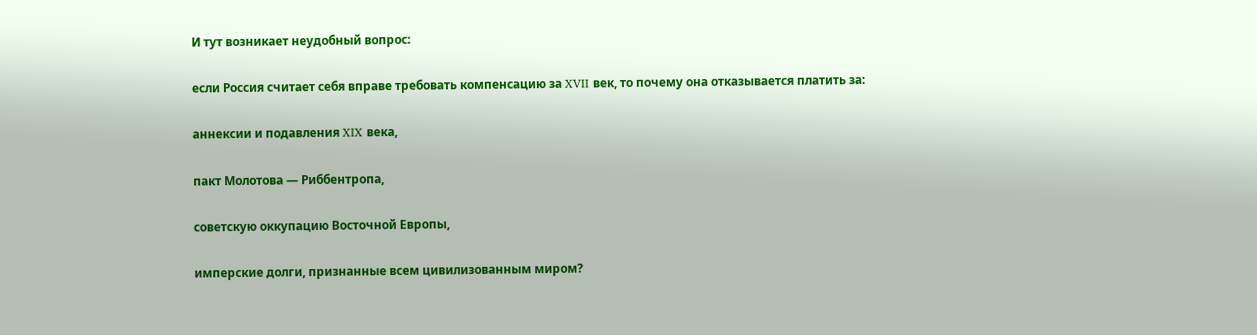И тут возникает неудобный вопрос:

если Россия считает себя вправе требовать компенсацию за XVII век, то почему она отказывается платить за:

аннексии и подавления XIX века,

пакт Молотова — Риббентропа,

советскую оккупацию Восточной Европы,

имперские долги, признанные всем цивилизованным миром?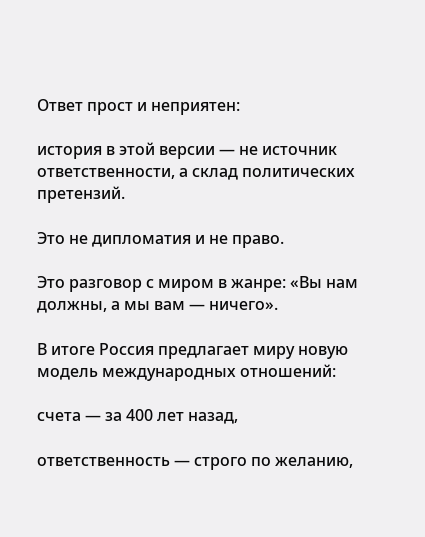Ответ прост и неприятен:

история в этой версии — не источник ответственности, а склад политических претензий.

Это не дипломатия и не право.

Это разговор с миром в жанре: «Вы нам должны, а мы вам — ничего».

В итоге Россия предлагает миру новую модель международных отношений:

счета — за 400 лет назад,

ответственность — строго по желанию,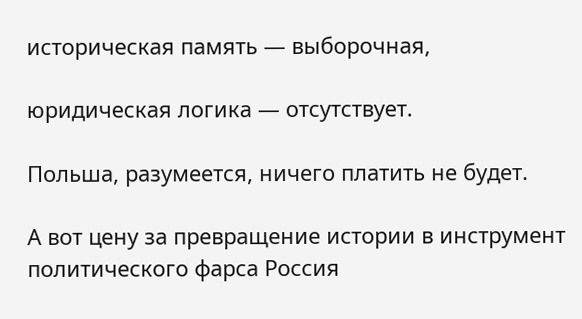историческая память — выборочная,

юридическая логика — отсутствует.

Польша, разумеется, ничего платить не будет.

А вот цену за превращение истории в инструмент политического фарса Россия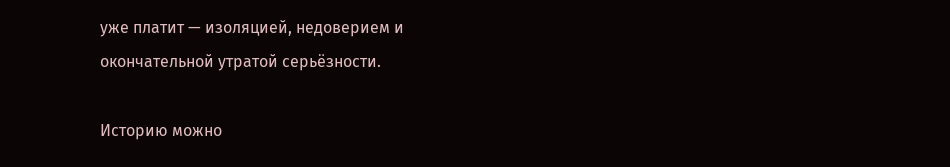уже платит — изоляцией, недоверием и окончательной утратой серьёзности.

Историю можно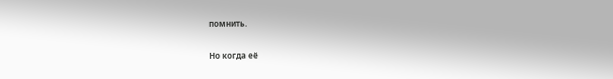помнить.

Но когда её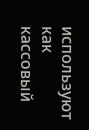используют как кассовый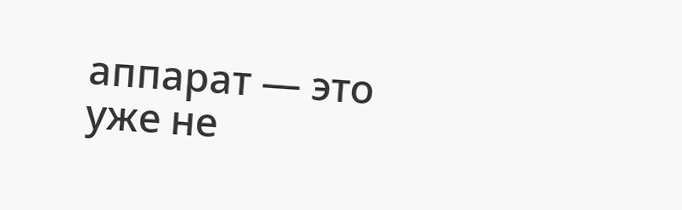аппарат — это уже не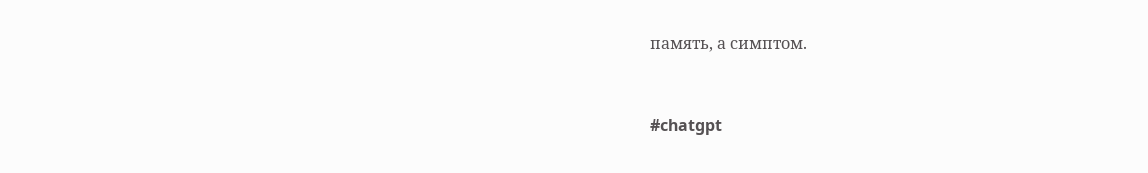память, а симптом.


#chatgpt